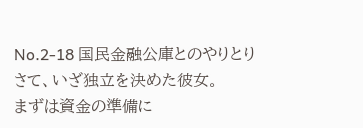No.2-18 国民金融公庫とのやりとり
さて、いざ独立を決めた彼女。
まずは資金の準備に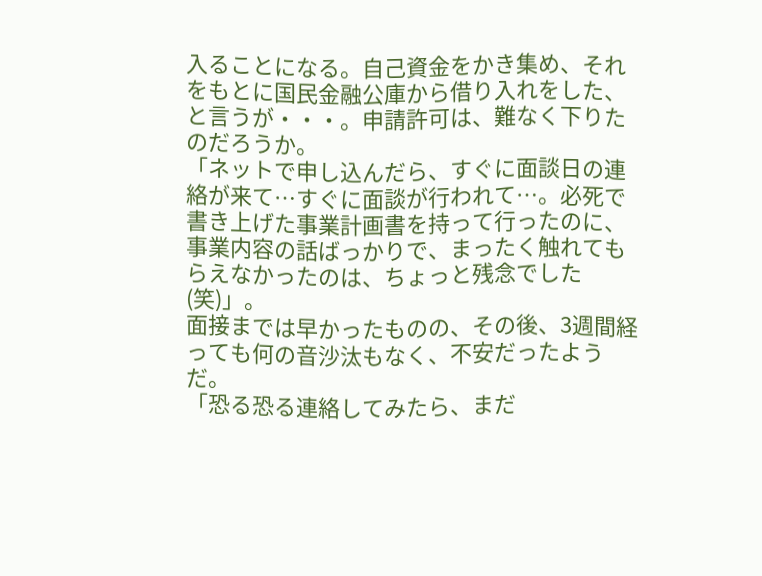入ることになる。自己資金をかき集め、それをもとに国民金融公庫から借り入れをした、と言うが・・・。申請許可は、難なく下りたのだろうか。
「ネットで申し込んだら、すぐに面談日の連絡が来て…すぐに面談が行われて…。必死で書き上げた事業計画書を持って行ったのに、事業内容の話ばっかりで、まったく触れてもらえなかったのは、ちょっと残念でした(笑)」。
面接までは早かったものの、その後、3週間経っても何の音沙汰もなく、不安だったようだ。
「恐る恐る連絡してみたら、まだ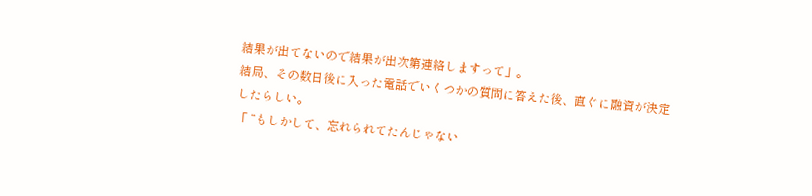結果が出てないので結果が出次第連絡しますって」。
結局、その数日後に入った電話でいくつかの質問に答えた後、直ぐに融資が決定したらしい。
「 “もしかして、忘れられてたんじゃない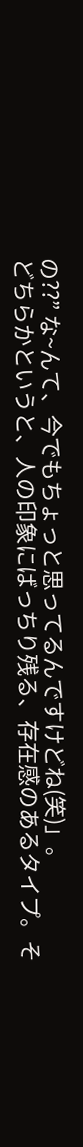の??” な~んて、今でもちょっと思ってるんですけどね(笑)」。
どちらかというと、人の印象にばっちり残る、存在感のあるタイプ。そ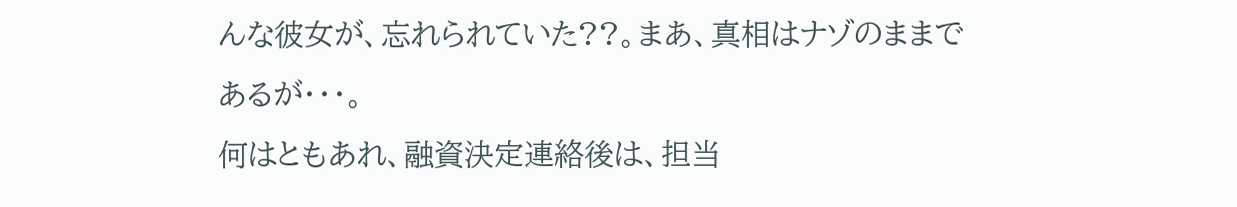んな彼女が、忘れられていた??。まあ、真相はナゾのままであるが・・・。
何はともあれ、融資決定連絡後は、担当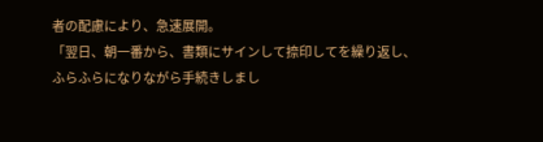者の配慮により、急速展開。
「翌日、朝一番から、書類にサインして捺印してを繰り返し、ふらふらになりながら手続きしまし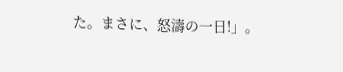た。まさに、怒濤の一日!」。